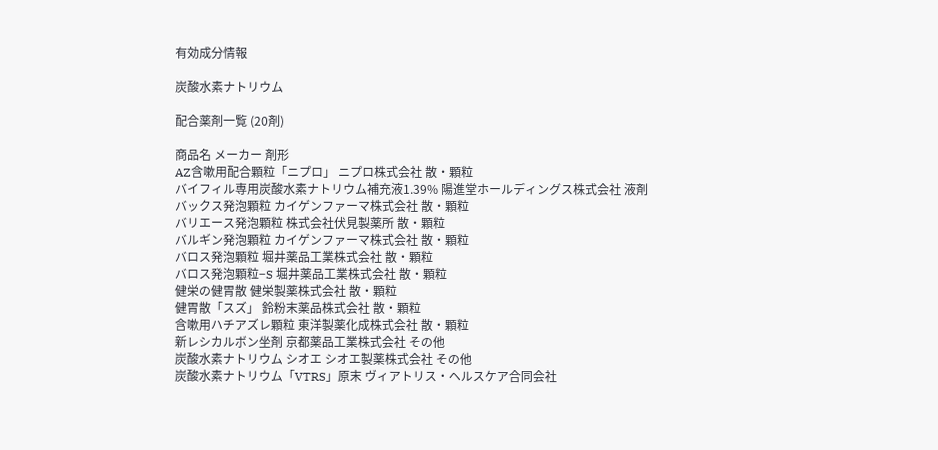有効成分情報

炭酸水素ナトリウム

配合薬剤一覧 (20剤)

商品名 メーカー 剤形
AZ含嗽用配合顆粒「ニプロ」 ニプロ株式会社 散・顆粒
バイフィル専用炭酸水素ナトリウム補充液1.39% 陽進堂ホールディングス株式会社 液剤
バックス発泡顆粒 カイゲンファーマ株式会社 散・顆粒
バリエース発泡顆粒 株式会社伏見製薬所 散・顆粒
バルギン発泡顆粒 カイゲンファーマ株式会社 散・顆粒
バロス発泡顆粒 堀井薬品工業株式会社 散・顆粒
バロス発泡顆粒−S 堀井薬品工業株式会社 散・顆粒
健栄の健胃散 健栄製薬株式会社 散・顆粒
健胃散「スズ」 鈴粉末薬品株式会社 散・顆粒
含嗽用ハチアズレ顆粒 東洋製薬化成株式会社 散・顆粒
新レシカルボン坐剤 京都薬品工業株式会社 その他
炭酸水素ナトリウム シオエ シオエ製薬株式会社 その他
炭酸水素ナトリウム「VTRS」原末 ヴィアトリス・ヘルスケア合同会社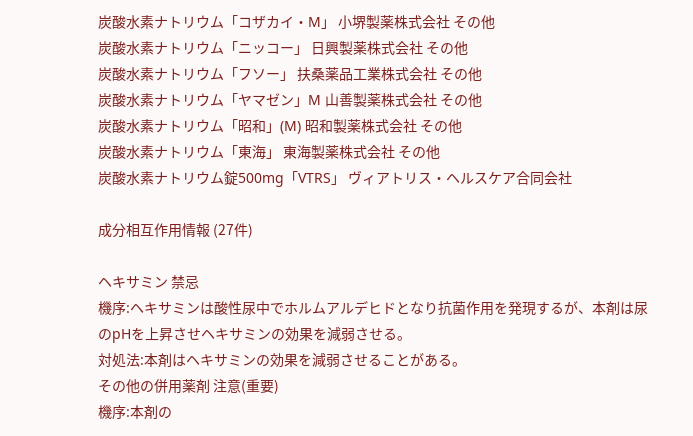炭酸水素ナトリウム「コザカイ・M」 小堺製薬株式会社 その他
炭酸水素ナトリウム「ニッコー」 日興製薬株式会社 その他
炭酸水素ナトリウム「フソー」 扶桑薬品工業株式会社 その他
炭酸水素ナトリウム「ヤマゼン」M 山善製薬株式会社 その他
炭酸水素ナトリウム「昭和」(M) 昭和製薬株式会社 その他
炭酸水素ナトリウム「東海」 東海製薬株式会社 その他
炭酸水素ナトリウム錠500mg「VTRS」 ヴィアトリス・ヘルスケア合同会社

成分相互作用情報 (27件)

ヘキサミン 禁忌
機序:ヘキサミンは酸性尿中でホルムアルデヒドとなり抗菌作用を発現するが、本剤は尿のpHを上昇させヘキサミンの効果を減弱させる。
対処法:本剤はヘキサミンの効果を減弱させることがある。
その他の併用薬剤 注意(重要)
機序:本剤の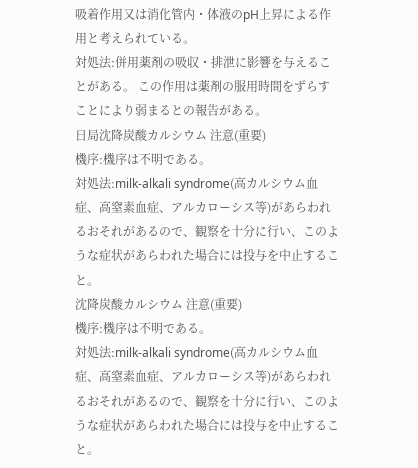吸着作用又は消化管内・体液のpH上昇による作用と考えられている。
対処法:併用薬剤の吸収・排泄に影響を与えることがある。 この作用は薬剤の服用時間をずらすことにより弱まるとの報告がある。
日局沈降炭酸カルシウム 注意(重要)
機序:機序は不明である。
対処法:milk-alkali syndrome(高カルシウム血症、高窒素血症、アルカローシス等)があらわれるおそれがあるので、観察を十分に行い、このような症状があらわれた場合には投与を中止すること。
沈降炭酸カルシウム 注意(重要)
機序:機序は不明である。
対処法:milk-alkali syndrome(高カルシウム血症、高窒素血症、アルカローシス等)があらわれるおそれがあるので、観察を十分に行い、このような症状があらわれた場合には投与を中止すること。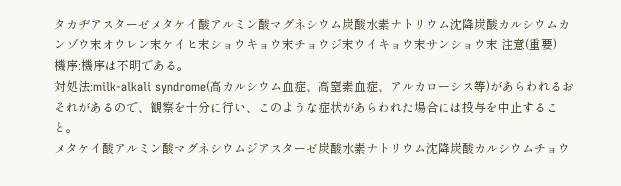タカヂアスターゼメタケイ酸アルミン酸マグネシウム炭酸水素ナトリウム沈降炭酸カルシウムカンゾウ末オウレン末ケイヒ末ショウキョウ末チョウジ末ウイキョウ末サンショウ末 注意(重要)
機序:機序は不明である。
対処法:milk-alkali syndrome(高カルシウム血症、高窒素血症、アルカローシス等)があらわれるおそれがあるので、観察を十分に行い、このような症状があらわれた場合には投与を中止すること。
メタケイ酸アルミン酸マグネシウムジアスターゼ炭酸水素ナトリウム沈降炭酸カルシウムチョウ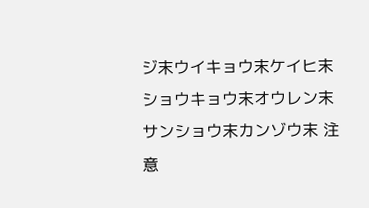ジ末ウイキョウ末ケイヒ末ショウキョウ末オウレン末サンショウ末カンゾウ末 注意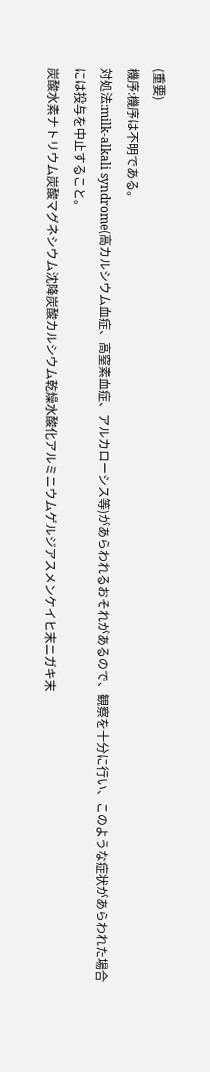(重要)
機序:機序は不明である。
対処法:milk-alkali syndrome(高カルシウム血症、高窒素血症、アルカローシス等)があらわれるおそれがあるので、観察を十分に行い、このような症状があらわれた場合には投与を中止すること。
炭酸水素ナトリウム炭酸マグネシウム沈降炭酸カルシウム乾燥水酸化アルミニウムゲルジアスメンケイヒ末ニガキ末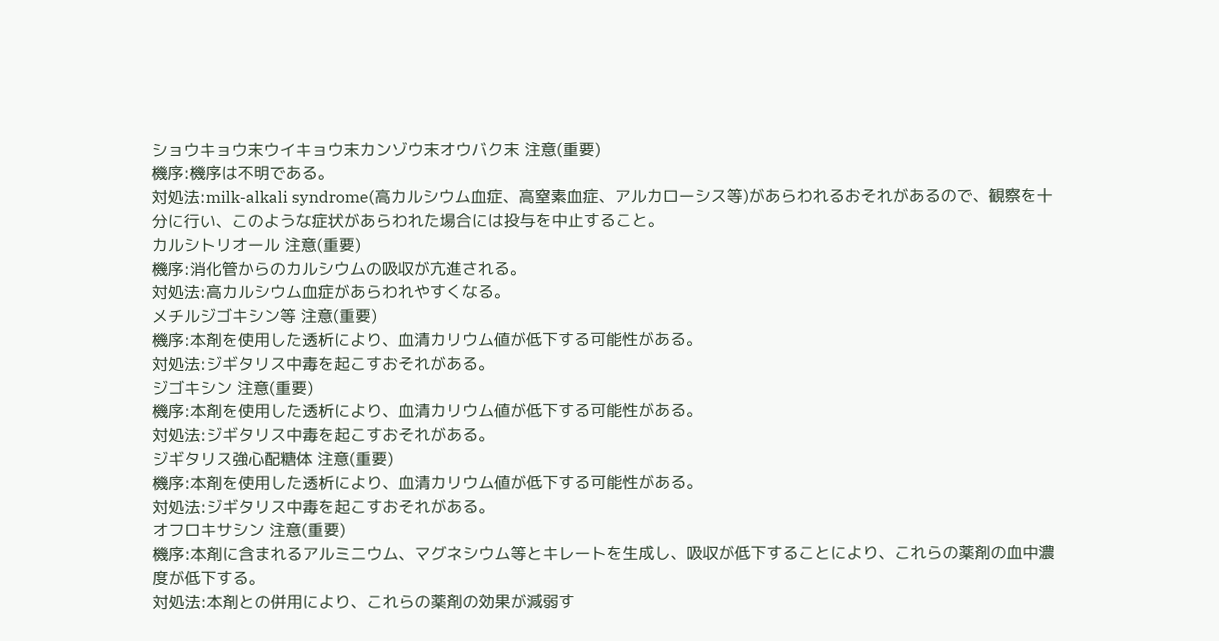ショウキョウ末ウイキョウ末カンゾウ末オウバク末 注意(重要)
機序:機序は不明である。
対処法:milk-alkali syndrome(高カルシウム血症、高窒素血症、アルカローシス等)があらわれるおそれがあるので、観察を十分に行い、このような症状があらわれた場合には投与を中止すること。
カルシトリオール 注意(重要)
機序:消化管からのカルシウムの吸収が亢進される。
対処法:高カルシウム血症があらわれやすくなる。
メチルジゴキシン等 注意(重要)
機序:本剤を使用した透析により、血清カリウム値が低下する可能性がある。
対処法:ジギタリス中毒を起こすおそれがある。
ジゴキシン 注意(重要)
機序:本剤を使用した透析により、血清カリウム値が低下する可能性がある。
対処法:ジギタリス中毒を起こすおそれがある。
ジギタリス強心配糖体 注意(重要)
機序:本剤を使用した透析により、血清カリウム値が低下する可能性がある。
対処法:ジギタリス中毒を起こすおそれがある。
オフロキサシン 注意(重要)
機序:本剤に含まれるアルミニウム、マグネシウム等とキレートを生成し、吸収が低下することにより、これらの薬剤の血中濃度が低下する。
対処法:本剤との併用により、これらの薬剤の効果が減弱す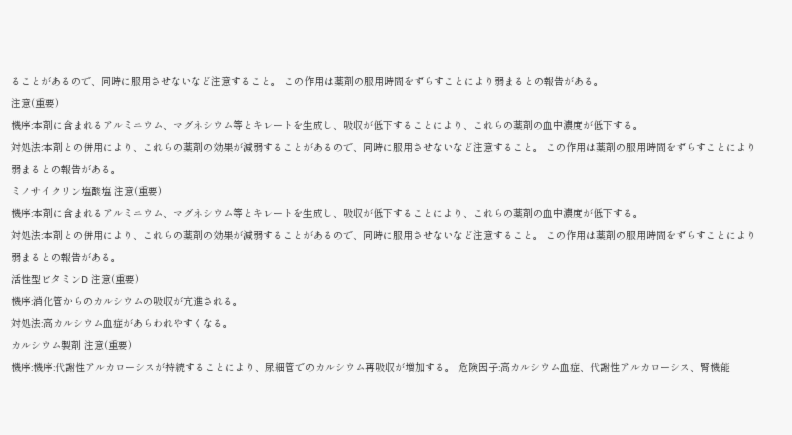ることがあるので、同時に服用させないなど注意すること。 この作用は薬剤の服用時間をずらすことにより弱まるとの報告がある。
注意(重要)
機序:本剤に含まれるアルミニウム、マグネシウム等とキレートを生成し、吸収が低下することにより、これらの薬剤の血中濃度が低下する。
対処法:本剤との併用により、これらの薬剤の効果が減弱することがあるので、同時に服用させないなど注意すること。 この作用は薬剤の服用時間をずらすことにより弱まるとの報告がある。
ミノサイクリン塩酸塩 注意(重要)
機序:本剤に含まれるアルミニウム、マグネシウム等とキレートを生成し、吸収が低下することにより、これらの薬剤の血中濃度が低下する。
対処法:本剤との併用により、これらの薬剤の効果が減弱することがあるので、同時に服用させないなど注意すること。 この作用は薬剤の服用時間をずらすことにより弱まるとの報告がある。
活性型ビタミンD 注意(重要)
機序:消化管からのカルシウムの吸収が亢進される。
対処法:高カルシウム血症があらわれやすくなる。
カルシウム製剤 注意(重要)
機序:機序:代謝性アルカローシスが持続することにより、尿細管でのカルシウム再吸収が増加する。 危険因子:高カルシウム血症、代謝性アルカローシス、腎機能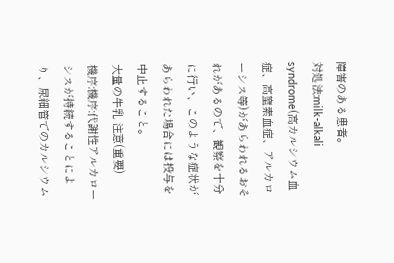障害のある患者。
対処法:milk-alkali syndrome(高カルシウム血症、高窒素血症、アルカローシス等)があらわれるおそれがあるので、観察を十分に行い、このような症状があらわれた場合には投与を中止すること。
大量の牛乳 注意(重要)
機序:機序:代謝性アルカローシスが持続することにより、尿細管でのカルシウム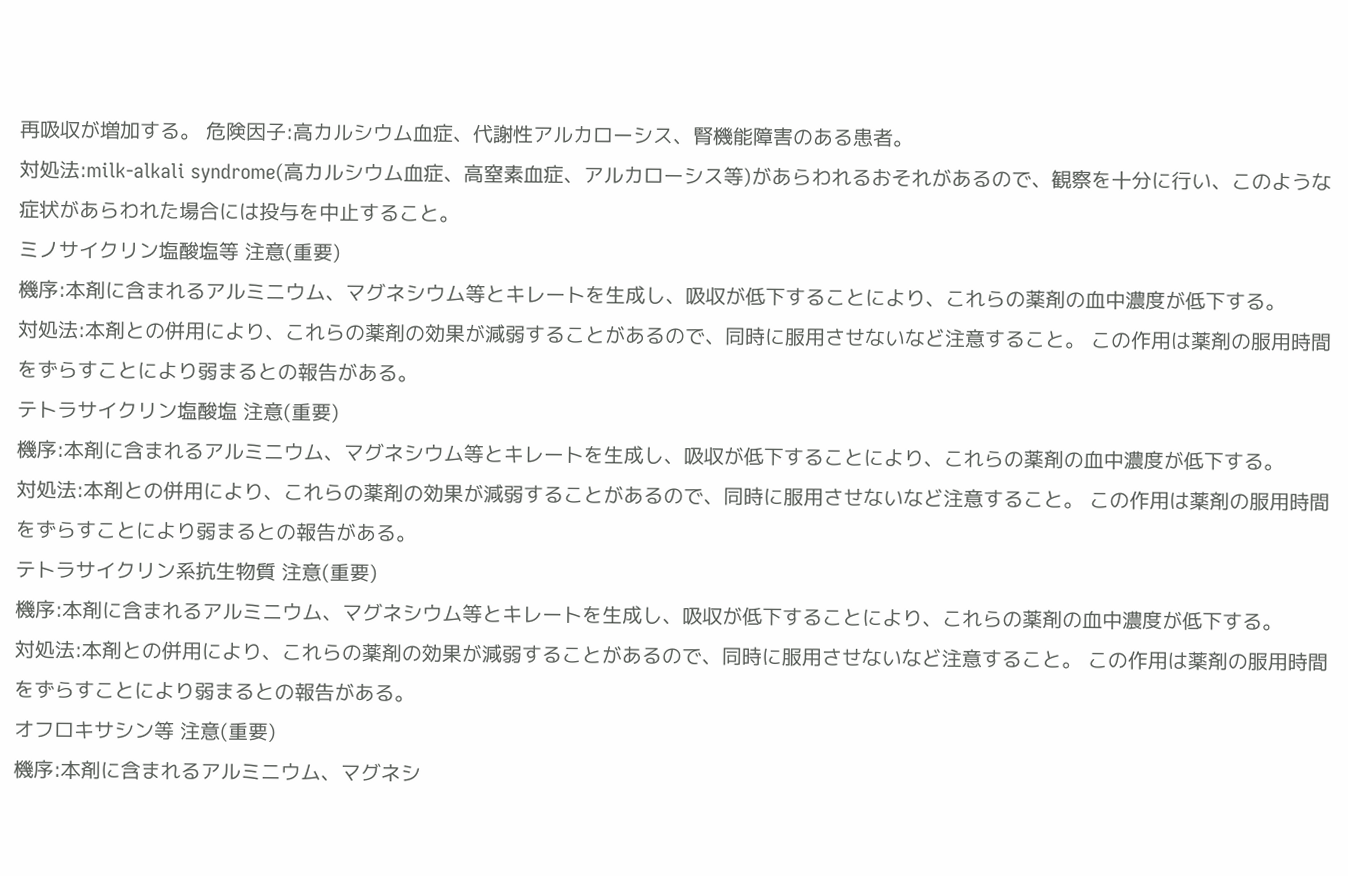再吸収が増加する。 危険因子:高カルシウム血症、代謝性アルカローシス、腎機能障害のある患者。
対処法:milk-alkali syndrome(高カルシウム血症、高窒素血症、アルカローシス等)があらわれるおそれがあるので、観察を十分に行い、このような症状があらわれた場合には投与を中止すること。
ミノサイクリン塩酸塩等 注意(重要)
機序:本剤に含まれるアルミニウム、マグネシウム等とキレートを生成し、吸収が低下することにより、これらの薬剤の血中濃度が低下する。
対処法:本剤との併用により、これらの薬剤の効果が減弱することがあるので、同時に服用させないなど注意すること。 この作用は薬剤の服用時間をずらすことにより弱まるとの報告がある。
テトラサイクリン塩酸塩 注意(重要)
機序:本剤に含まれるアルミニウム、マグネシウム等とキレートを生成し、吸収が低下することにより、これらの薬剤の血中濃度が低下する。
対処法:本剤との併用により、これらの薬剤の効果が減弱することがあるので、同時に服用させないなど注意すること。 この作用は薬剤の服用時間をずらすことにより弱まるとの報告がある。
テトラサイクリン系抗生物質 注意(重要)
機序:本剤に含まれるアルミニウム、マグネシウム等とキレートを生成し、吸収が低下することにより、これらの薬剤の血中濃度が低下する。
対処法:本剤との併用により、これらの薬剤の効果が減弱することがあるので、同時に服用させないなど注意すること。 この作用は薬剤の服用時間をずらすことにより弱まるとの報告がある。
オフロキサシン等 注意(重要)
機序:本剤に含まれるアルミニウム、マグネシ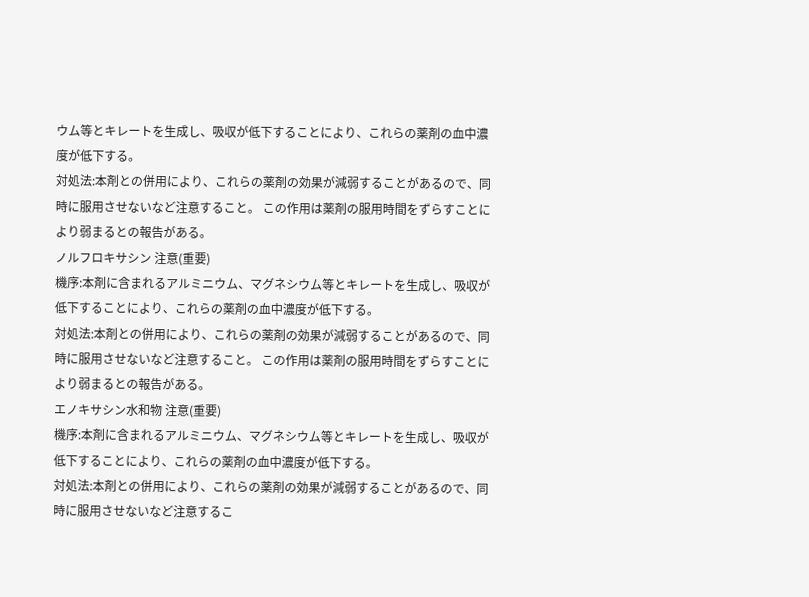ウム等とキレートを生成し、吸収が低下することにより、これらの薬剤の血中濃度が低下する。
対処法:本剤との併用により、これらの薬剤の効果が減弱することがあるので、同時に服用させないなど注意すること。 この作用は薬剤の服用時間をずらすことにより弱まるとの報告がある。
ノルフロキサシン 注意(重要)
機序:本剤に含まれるアルミニウム、マグネシウム等とキレートを生成し、吸収が低下することにより、これらの薬剤の血中濃度が低下する。
対処法:本剤との併用により、これらの薬剤の効果が減弱することがあるので、同時に服用させないなど注意すること。 この作用は薬剤の服用時間をずらすことにより弱まるとの報告がある。
エノキサシン水和物 注意(重要)
機序:本剤に含まれるアルミニウム、マグネシウム等とキレートを生成し、吸収が低下することにより、これらの薬剤の血中濃度が低下する。
対処法:本剤との併用により、これらの薬剤の効果が減弱することがあるので、同時に服用させないなど注意するこ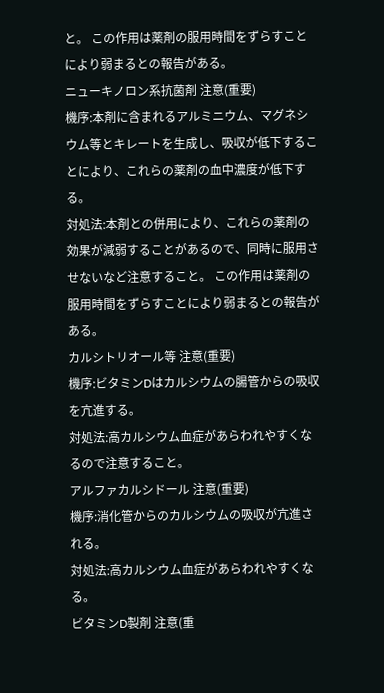と。 この作用は薬剤の服用時間をずらすことにより弱まるとの報告がある。
ニューキノロン系抗菌剤 注意(重要)
機序:本剤に含まれるアルミニウム、マグネシウム等とキレートを生成し、吸収が低下することにより、これらの薬剤の血中濃度が低下する。
対処法:本剤との併用により、これらの薬剤の効果が減弱することがあるので、同時に服用させないなど注意すること。 この作用は薬剤の服用時間をずらすことにより弱まるとの報告がある。
カルシトリオール等 注意(重要)
機序:ビタミンDはカルシウムの腸管からの吸収を亢進する。
対処法:高カルシウム血症があらわれやすくなるので注意すること。
アルファカルシドール 注意(重要)
機序:消化管からのカルシウムの吸収が亢進される。
対処法:高カルシウム血症があらわれやすくなる。
ビタミンD製剤 注意(重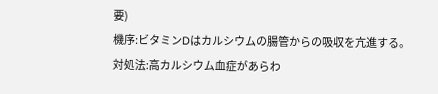要)
機序:ビタミンDはカルシウムの腸管からの吸収を亢進する。
対処法:高カルシウム血症があらわ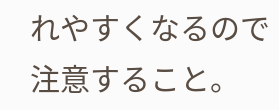れやすくなるので注意すること。